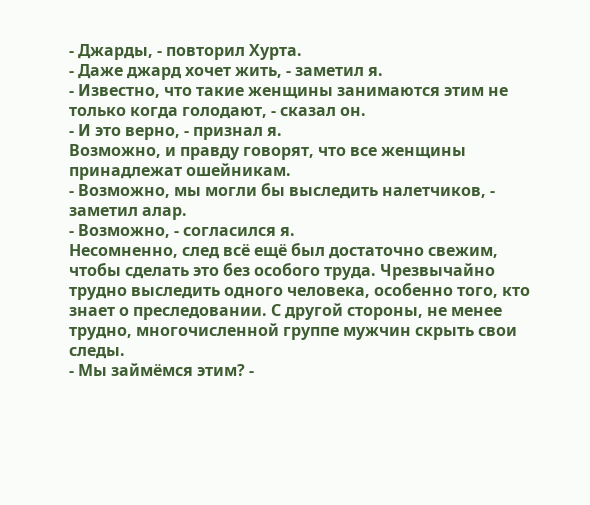- Джарды, - повторил Хурта.
- Даже джард хочет жить, - заметил я.
- Известно, что такие женщины занимаются этим не только когда голодают, - сказал он.
- И это верно, - признал я.
Возможно, и правду говорят, что все женщины принадлежат ошейникам.
- Возможно, мы могли бы выследить налетчиков, - заметил алар.
- Возможно, - согласился я.
Несомненно, след всё ещё был достаточно свежим, чтобы сделать это без особого труда. Чрезвычайно трудно выследить одного человека, особенно того, кто знает о преследовании. С другой стороны, не менее трудно, многочисленной группе мужчин скрыть свои следы.
- Мы займёмся этим? -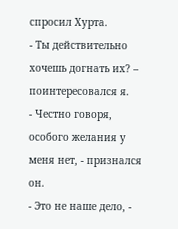спросил Хурта.
- Ты действительно хочешь догнать их? – поинтересовался я.
- Честно говоря, особого желания у меня нет, - признался он.
- Это не наше дело, -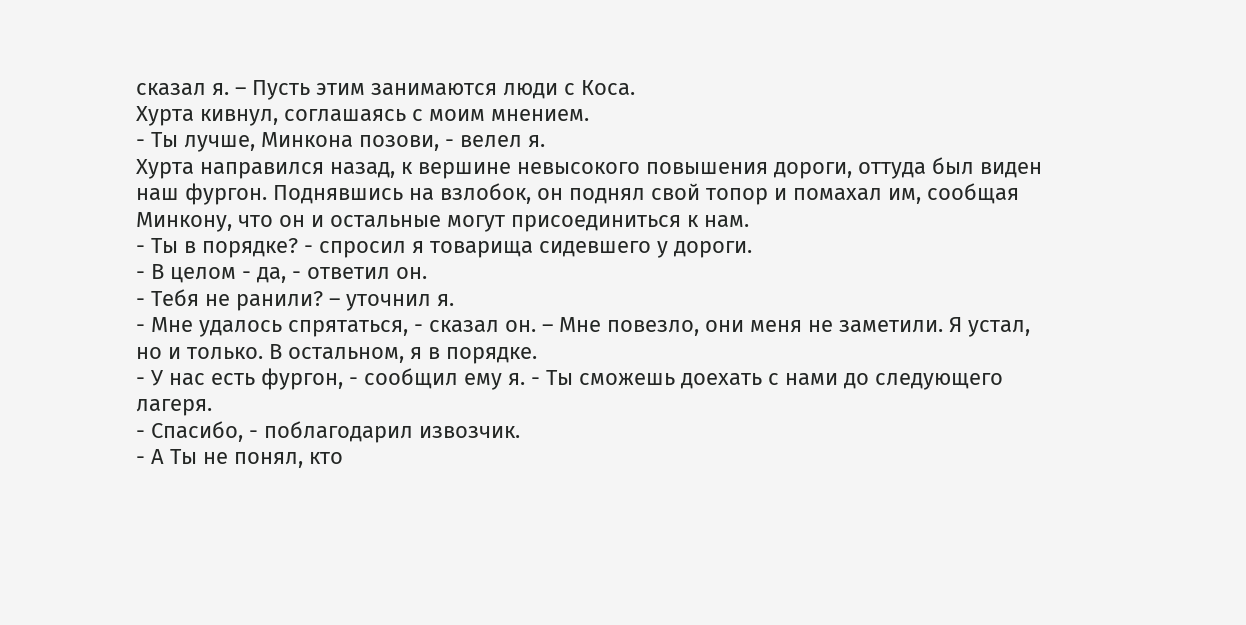сказал я. – Пусть этим занимаются люди с Коса.
Хурта кивнул, соглашаясь с моим мнением.
- Ты лучше, Минкона позови, - велел я.
Хурта направился назад, к вершине невысокого повышения дороги, оттуда был виден наш фургон. Поднявшись на взлобок, он поднял свой топор и помахал им, сообщая Минкону, что он и остальные могут присоединиться к нам.
- Ты в порядке? - спросил я товарища сидевшего у дороги.
- В целом - да, - ответил он.
- Тебя не ранили? – уточнил я.
- Мне удалось спрятаться, - сказал он. – Мне повезло, они меня не заметили. Я устал, но и только. В остальном, я в порядке.
- У нас есть фургон, - сообщил ему я. - Ты сможешь доехать с нами до следующего лагеря.
- Спасибо, - поблагодарил извозчик.
- А Ты не понял, кто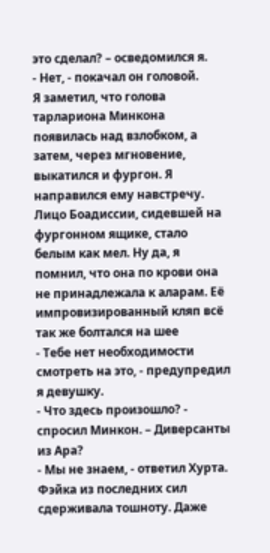это сделал? – осведомился я.
- Нет, - покачал он головой.
Я заметил, что голова тарлариона Минкона появилась над взлобком, а затем, через мгновение, выкатился и фургон. Я направился ему навстречу.
Лицо Боадиссии, сидевшей на фургонном ящике, стало белым как мел. Ну да, я помнил, что она по крови она не принадлежала к аларам. Её импровизированный кляп всё так же болтался на шее
- Тебе нет необходимости смотреть на это, - предупредил я девушку.
- Что здесь произошло? - спросил Минкон. – Диверсанты из Ара?
- Мы не знаем, - ответил Хурта.
Фэйка из последних сил сдерживала тошноту. Даже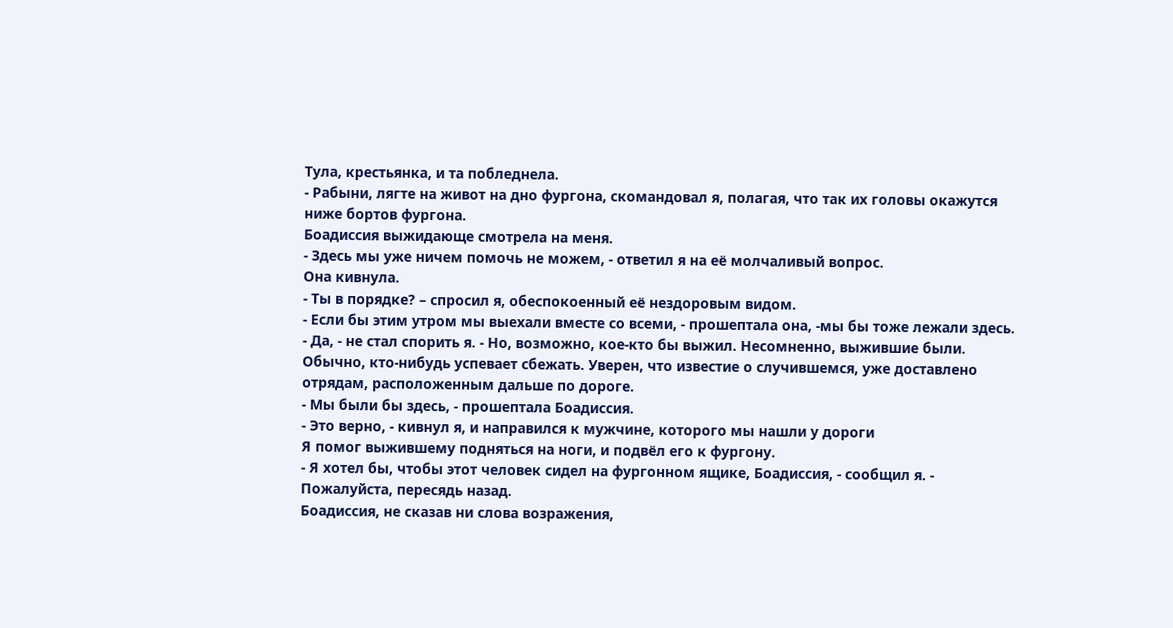Тула, крестьянка, и та побледнела.
- Рабыни, лягте на живот на дно фургона, скомандовал я, полагая, что так их головы окажутся ниже бортов фургона.
Боадиссия выжидающе смотрела на меня.
- Здесь мы уже ничем помочь не можем, - ответил я на её молчаливый вопрос.
Она кивнула.
- Ты в порядке? – спросил я, обеспокоенный её нездоровым видом.
- Если бы этим утром мы выехали вместе со всеми, - прошептала она, -мы бы тоже лежали здесь.
- Да, - не стал спорить я. - Но, возможно, кое-кто бы выжил. Несомненно, выжившие были. Обычно, кто-нибудь успевает сбежать. Уверен, что известие о случившемся, уже доставлено отрядам, расположенным дальше по дороге.
- Мы были бы здесь, - прошептала Боадиссия.
- Это верно, - кивнул я, и направился к мужчине, которого мы нашли у дороги
Я помог выжившему подняться на ноги, и подвёл его к фургону.
- Я хотел бы, чтобы этот человек сидел на фургонном ящике, Боадиссия, - сообщил я. - Пожалуйста, пересядь назад.
Боадиссия, не сказав ни слова возражения,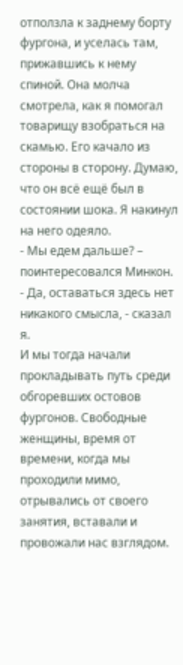отползла к заднему борту фургона, и уселась там, прижавшись к нему спиной. Она молча смотрела, как я помогал товарищу взобраться на скамью. Его качало из стороны в сторону. Думаю, что он всё ещё был в состоянии шока. Я накинул на него одеяло.
- Мы едем дальше? – поинтересовался Минкон.
- Да, оставаться здесь нет никакого смысла, - сказал я.
И мы тогда начали прокладывать путь среди обгоревших остовов фургонов. Свободные женщины, время от времени, когда мы проходили мимо, отрывались от своего занятия, вставали и провожали нас взглядом.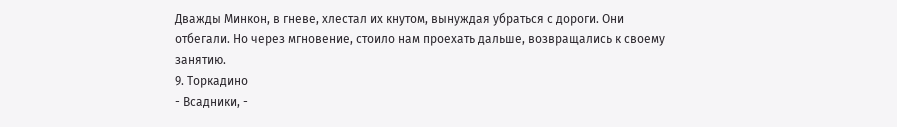Дважды Минкон, в гневе, хлестал их кнутом, вынуждая убраться с дороги. Они отбегали. Но через мгновение, стоило нам проехать дальше, возвращались к своему занятию.
9. Торкадино
- Всадники, -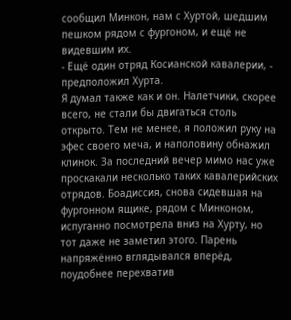сообщил Минкон, нам с Хуртой, шедшим пешком рядом с фургоном, и ещё не видевшим их.
- Ещё один отряд Косианской кавалерии, - предположил Хурта.
Я думал также как и он. Налетчики, скорее всего, не стали бы двигаться столь открыто. Тем не менее, я положил руку на эфес своего меча, и наполовину обнажил клинок. За последний вечер мимо нас уже проскакали несколько таких кавалерийских отрядов. Боадиссия, снова сидевшая на фургонном ящике, рядом с Минконом, испуганно посмотрела вниз на Хурту, но тот даже не заметил этого. Парень напряжённо вглядывался вперёд, поудобнее перехватив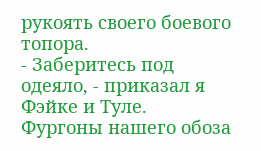рукоять своего боевого топора.
- Заберитесь под одеяло, - приказал я Фэйке и Туле.
Фургоны нашего обоза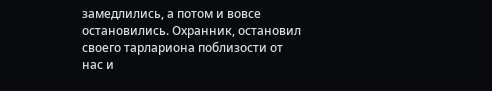замедлились, а потом и вовсе остановились. Охранник, остановил своего тарлариона поблизости от нас и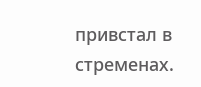привстал в стременах.